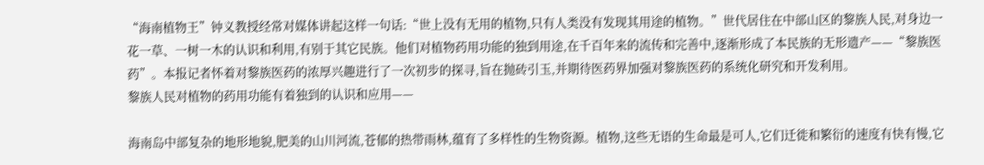“海南植物王”钟义教授经常对媒体讲起这样一句话:“世上没有无用的植物,只有人类没有发现其用途的植物。”世代居住在中部山区的黎族人民,对身边一花一草、一树一木的认识和利用,有别于其它民族。他们对植物药用功能的独到用途,在千百年来的流传和完善中,逐渐形成了本民族的无形遗产——“黎族医药”。本报记者怀着对黎族医药的浓厚兴趣进行了一次初步的探寻,旨在抛砖引玉,并期待医药界加强对黎族医药的系统化研究和开发利用。
黎族人民对植物的药用功能有着独到的认识和应用——

海南岛中部复杂的地形地貌,肥美的山川河流,苍郁的热带雨林,蕴育了多样性的生物资源。植物,这些无语的生命最是可人,它们迁徙和繁衍的速度有快有慢,它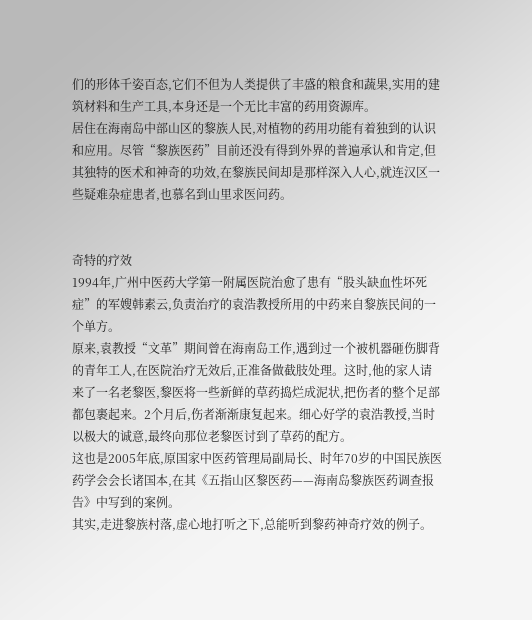们的形体千姿百态,它们不但为人类提供了丰盛的粮食和蔬果,实用的建筑材料和生产工具,本身还是一个无比丰富的药用资源库。
居住在海南岛中部山区的黎族人民,对植物的药用功能有着独到的认识和应用。尽管“黎族医药”目前还没有得到外界的普遍承认和肯定,但其独特的医术和神奇的功效,在黎族民间却是那样深入人心,就连汉区一些疑难杂症患者,也慕名到山里求医问药。


奇特的疗效
1994年,广州中医药大学第一附属医院治愈了患有“股头缺血性坏死症”的军嫂韩素云,负责治疗的袁浩教授所用的中药来自黎族民间的一个单方。
原来,袁教授“文革”期间曾在海南岛工作,遇到过一个被机器砸伤脚背的青年工人,在医院治疗无效后,正准备做截肢处理。这时,他的家人请来了一名老黎医,黎医将一些新鲜的草药捣烂成泥状,把伤者的整个足部都包裹起来。2个月后,伤者渐渐康复起来。细心好学的袁浩教授,当时以极大的诚意,最终向那位老黎医讨到了草药的配方。
这也是2005年底,原国家中医药管理局副局长、时年70岁的中国民族医药学会会长诸国本,在其《五指山区黎医药——海南岛黎族医药调查报告》中写到的案例。
其实,走进黎族村落,虚心地打听之下,总能听到黎药神奇疗效的例子。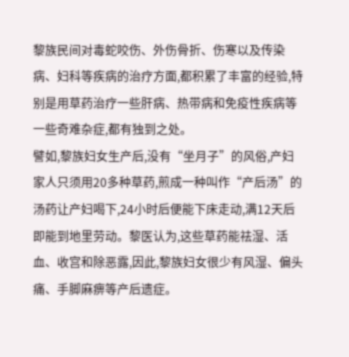黎族民间对毒蛇咬伤、外伤骨折、伤寒以及传染病、妇科等疾病的治疗方面,都积累了丰富的经验,特别是用草药治疗一些肝病、热带病和免疫性疾病等一些奇难杂症,都有独到之处。
譬如,黎族妇女生产后,没有“坐月子”的风俗,产妇家人只须用20多种草药,煎成一种叫作“产后汤”的汤药让产妇喝下,24小时后便能下床走动,满12天后即能到地里劳动。黎医认为,这些草药能祛湿、活血、收宫和除恶露,因此,黎族妇女很少有风湿、偏头痛、手脚麻痹等产后遗症。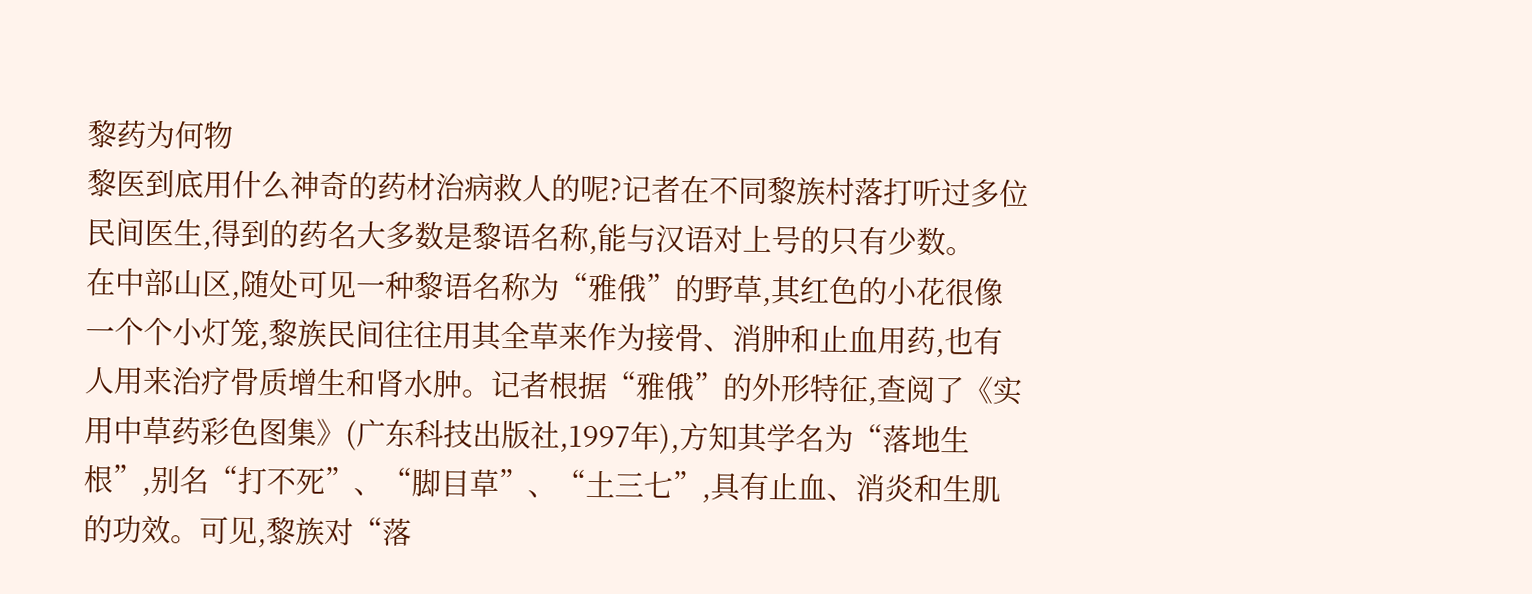黎药为何物
黎医到底用什么神奇的药材治病救人的呢?记者在不同黎族村落打听过多位民间医生,得到的药名大多数是黎语名称,能与汉语对上号的只有少数。
在中部山区,随处可见一种黎语名称为“雅俄”的野草,其红色的小花很像一个个小灯笼,黎族民间往往用其全草来作为接骨、消肿和止血用药,也有人用来治疗骨质增生和肾水肿。记者根据“雅俄”的外形特征,查阅了《实用中草药彩色图集》(广东科技出版社,1997年),方知其学名为“落地生根”,别名“打不死”、“脚目草”、“土三七”,具有止血、消炎和生肌的功效。可见,黎族对“落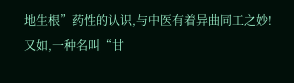地生根”药性的认识,与中医有着异曲同工之妙!
又如,一种名叫“甘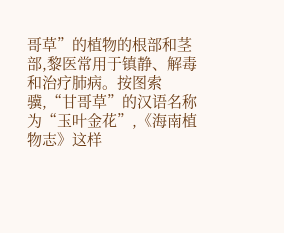哥草”的植物的根部和茎部,黎医常用于镇静、解毒和治疗肺病。按图索骥,“甘哥草”的汉语名称为“玉叶金花”,《海南植物志》这样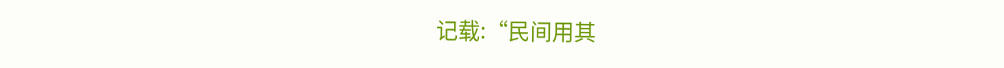记载:“民间用其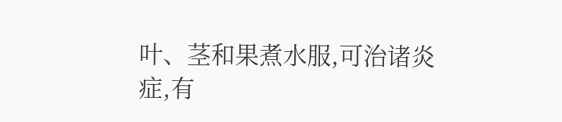叶、茎和果煮水服,可治诸炎症,有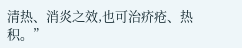清热、消炎之效,也可治疥疮、热积。”